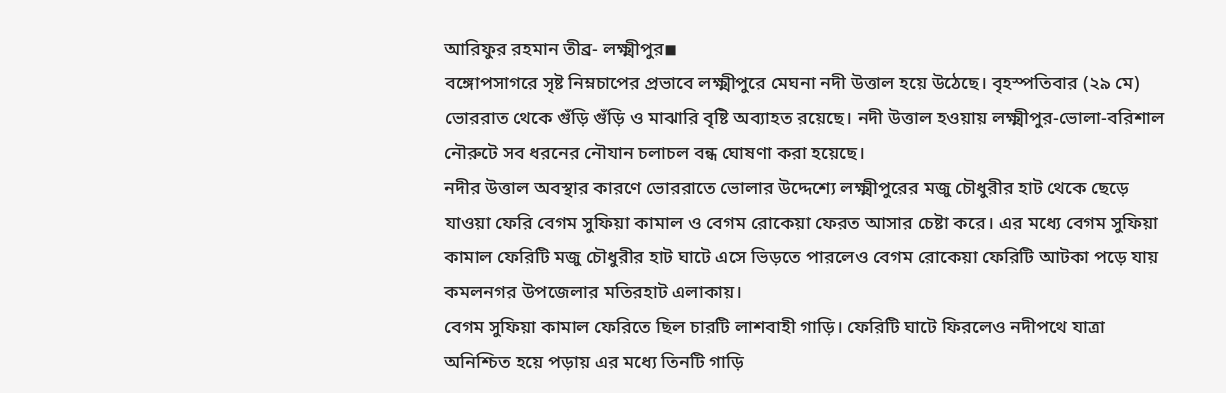আরিফুর রহমান তীব্র- লক্ষ্মীপুর◾
বঙ্গোপসাগরে সৃষ্ট নিম্নচাপের প্রভাবে লক্ষ্মীপুরে মেঘনা নদী উত্তাল হয়ে উঠেছে। বৃহস্পতিবার (২৯ মে) ভোররাত থেকে গুঁড়ি গুঁড়ি ও মাঝারি বৃষ্টি অব্যাহত রয়েছে। নদী উত্তাল হওয়ায় লক্ষ্মীপুর-ভোলা-বরিশাল নৌরুটে সব ধরনের নৌযান চলাচল বন্ধ ঘোষণা করা হয়েছে।
নদীর উত্তাল অবস্থার কারণে ভোররাতে ভোলার উদ্দেশ্যে লক্ষ্মীপুরের মজু চৌধুরীর হাট থেকে ছেড়ে যাওয়া ফেরি বেগম সুফিয়া কামাল ও বেগম রোকেয়া ফেরত আসার চেষ্টা করে। এর মধ্যে বেগম সুফিয়া কামাল ফেরিটি মজু চৌধুরীর হাট ঘাটে এসে ভিড়তে পারলেও বেগম রোকেয়া ফেরিটি আটকা পড়ে যায় কমলনগর উপজেলার মতিরহাট এলাকায়।
বেগম সুফিয়া কামাল ফেরিতে ছিল চারটি লাশবাহী গাড়ি। ফেরিটি ঘাটে ফিরলেও নদীপথে যাত্রা অনিশ্চিত হয়ে পড়ায় এর মধ্যে তিনটি গাড়ি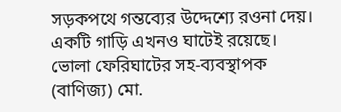সড়কপথে গন্তব্যের উদ্দেশ্যে রওনা দেয়। একটি গাড়ি এখনও ঘাটেই রয়েছে।
ভোলা ফেরিঘাটের সহ-ব্যবস্থাপক (বাণিজ্য) মো.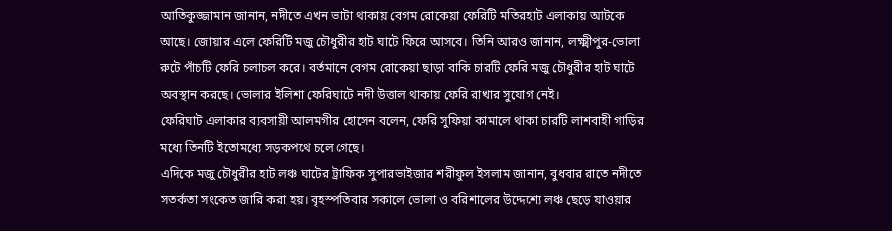আতিকুজ্জামান জানান, নদীতে এখন ভাটা থাকায় বেগম রোকেয়া ফেরিটি মতিরহাট এলাকায় আটকে আছে। জোয়ার এলে ফেরিটি মজু চৌধুরীর হাট ঘাটে ফিরে আসবে। তিনি আরও জানান, লক্ষ্মীপুর-ভোলা রুটে পাঁচটি ফেরি চলাচল করে। বর্তমানে বেগম রোকেয়া ছাড়া বাকি চারটি ফেরি মজু চৌধুরীর হাট ঘাটে অবস্থান করছে। ভোলার ইলিশা ফেরিঘাটে নদী উত্তাল থাকায় ফেরি রাখার সুযোগ নেই।
ফেরিঘাট এলাকার ব্যবসায়ী আলমগীর হোসেন বলেন, ফেরি সুফিয়া কামালে থাকা চারটি লাশবাহী গাড়ির মধ্যে তিনটি ইতোমধ্যে সড়কপথে চলে গেছে।
এদিকে মজু চৌধুরীর হাট লঞ্চ ঘাটের ট্রাফিক সুপারভাইজার শরীফুল ইসলাম জানান, বুধবার রাতে নদীতে সতর্কতা সংকেত জারি করা হয়। বৃহস্পতিবার সকালে ভোলা ও বরিশালের উদ্দেশ্যে লঞ্চ ছেড়ে যাওয়ার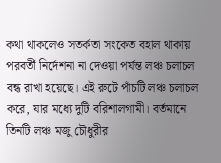কথা থাকলেও সতর্কতা সংকেত বহাল থাকায় পরবর্তী নির্দেশনা না দেওয়া পর্যন্ত লঞ্চ চলাচল বন্ধ রাখা হয়েছে। এই রুটে পাঁচটি লঞ্চ চলাচল করে, যার মধ্যে দুটি বরিশালগামী। বর্তমানে তিনটি লঞ্চ মজু চৌধুরীর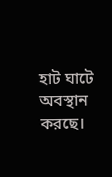হাট ঘাটে অবস্থান করছে।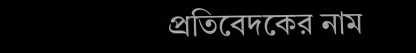প্রতিবেদকের নাম